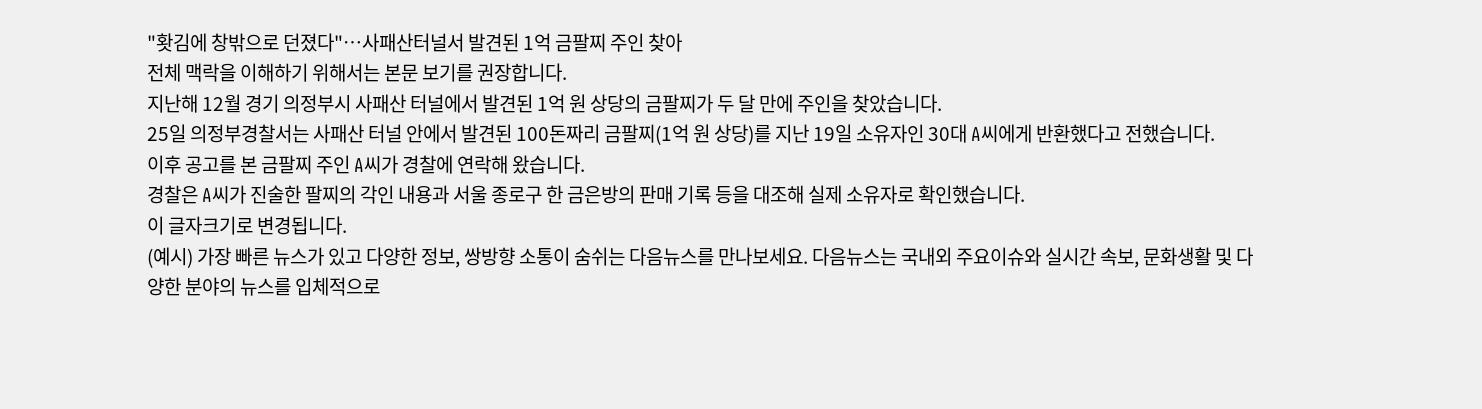"홧김에 창밖으로 던졌다"…사패산터널서 발견된 1억 금팔찌 주인 찾아
전체 맥락을 이해하기 위해서는 본문 보기를 권장합니다.
지난해 12월 경기 의정부시 사패산 터널에서 발견된 1억 원 상당의 금팔찌가 두 달 만에 주인을 찾았습니다.
25일 의정부경찰서는 사패산 터널 안에서 발견된 100돈짜리 금팔찌(1억 원 상당)를 지난 19일 소유자인 30대 A씨에게 반환했다고 전했습니다.
이후 공고를 본 금팔찌 주인 A씨가 경찰에 연락해 왔습니다.
경찰은 A씨가 진술한 팔찌의 각인 내용과 서울 종로구 한 금은방의 판매 기록 등을 대조해 실제 소유자로 확인했습니다.
이 글자크기로 변경됩니다.
(예시) 가장 빠른 뉴스가 있고 다양한 정보, 쌍방향 소통이 숨쉬는 다음뉴스를 만나보세요. 다음뉴스는 국내외 주요이슈와 실시간 속보, 문화생활 및 다양한 분야의 뉴스를 입체적으로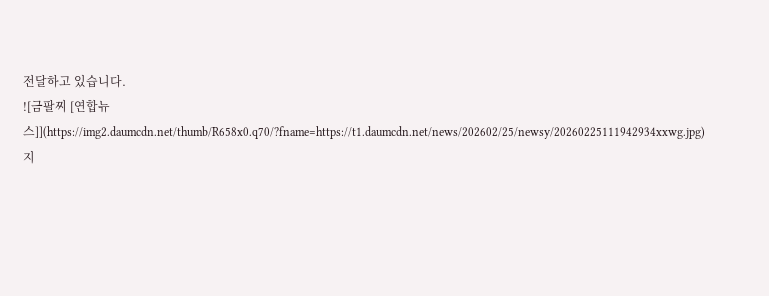전달하고 있습니다.
![금팔찌 [연합뉴스]](https://img2.daumcdn.net/thumb/R658x0.q70/?fname=https://t1.daumcdn.net/news/202602/25/newsy/20260225111942934xxwg.jpg)
지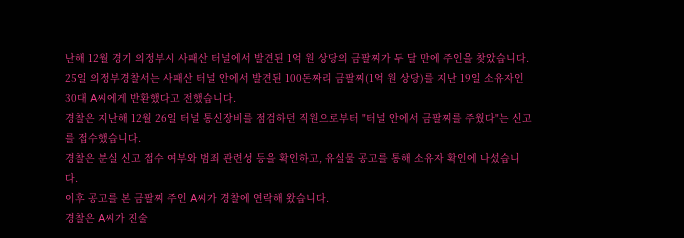난해 12월 경기 의정부시 사패산 터널에서 발견된 1억 원 상당의 금팔찌가 두 달 만에 주인을 찾았습니다.
25일 의정부경찰서는 사패산 터널 안에서 발견된 100돈짜리 금팔찌(1억 원 상당)를 지난 19일 소유자인 30대 A씨에게 반환했다고 전했습니다.
경찰은 지난해 12월 26일 터널 통신장비를 점검하던 직원으로부터 "터널 안에서 금팔찌를 주웠다"는 신고를 접수했습니다.
경찰은 분실 신고 접수 여부와 범죄 관련성 등을 확인하고, 유실물 공고를 통해 소유자 확인에 나섰습니다.
이후 공고를 본 금팔찌 주인 A씨가 경찰에 연락해 왔습니다.
경찰은 A씨가 진술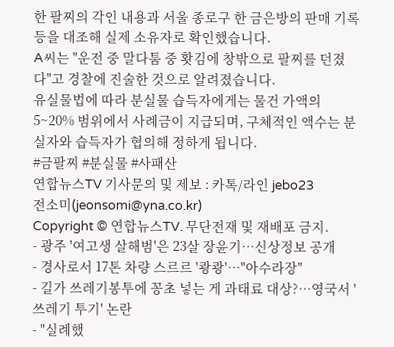한 팔찌의 각인 내용과 서울 종로구 한 금은방의 판매 기록 등을 대조해 실제 소유자로 확인했습니다.
A씨는 "운전 중 말다툼 중 홧김에 창밖으로 팔찌를 던졌다"고 경찰에 진술한 것으로 알려졌습니다.
유실물법에 따라 분실물 습득자에게는 물건 가액의 5~20% 범위에서 사례금이 지급되며, 구체적인 액수는 분실자와 습득자가 협의해 정하게 됩니다.
#금팔찌 #분실물 #사패산
연합뉴스TV 기사문의 및 제보 : 카톡/라인 jebo23
전소미(jeonsomi@yna.co.kr)
Copyright © 연합뉴스TV. 무단전재 및 재배포 금지.
- 광주 '여고생 살해범'은 23살 장윤기…신상정보 공개
- 경사로서 17톤 차량 스르르 '쾅쾅'…"아수라장"
- 길가 쓰레기봉투에 꽁초 넣는 게 과태료 대상?…영국서 '쓰레기 투기' 논란
- "실례했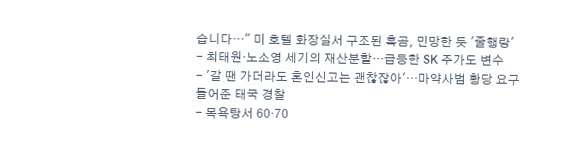습니다…" 미 호텔 화장실서 구조된 흑곰, 민망한 듯 '줄행랑'
- 최태원·노소영 세기의 재산분할…급등한 SK 주가도 변수
- '갈 땐 가더라도 혼인신고는 괜찮잖아'…마약사범 황당 요구 들어준 태국 경찰
- 목욕탕서 60·70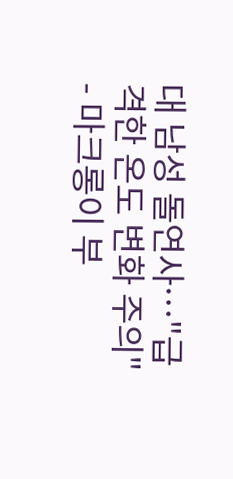대 남성 돌연사…"급격한 온도 변화 주의"
- 마크롱이 부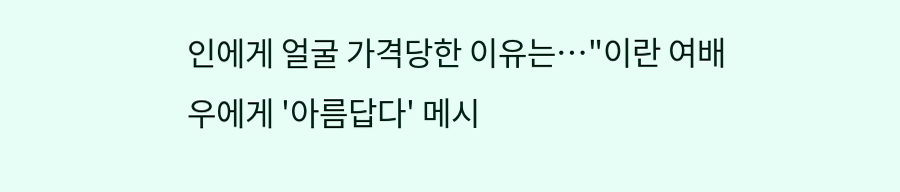인에게 얼굴 가격당한 이유는…"이란 여배우에게 '아름답다' 메시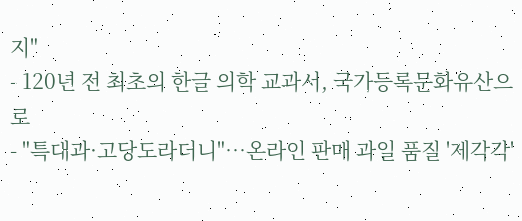지"
- 120년 전 최초의 한글 의학 교과서, 국가등록문화유산으로
- "특대과·고당도라더니"…온라인 판매 과일 품질 '제각각'